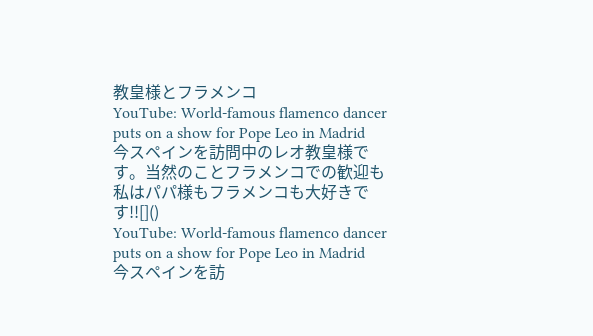教皇様とフラメンコ
YouTube: World-famous flamenco dancer puts on a show for Pope Leo in Madrid
今スペインを訪問中のレオ教皇様です。当然のことフラメンコでの歓迎も
私はパパ様もフラメンコも大好きです!![]()
YouTube: World-famous flamenco dancer puts on a show for Pope Leo in Madrid
今スペインを訪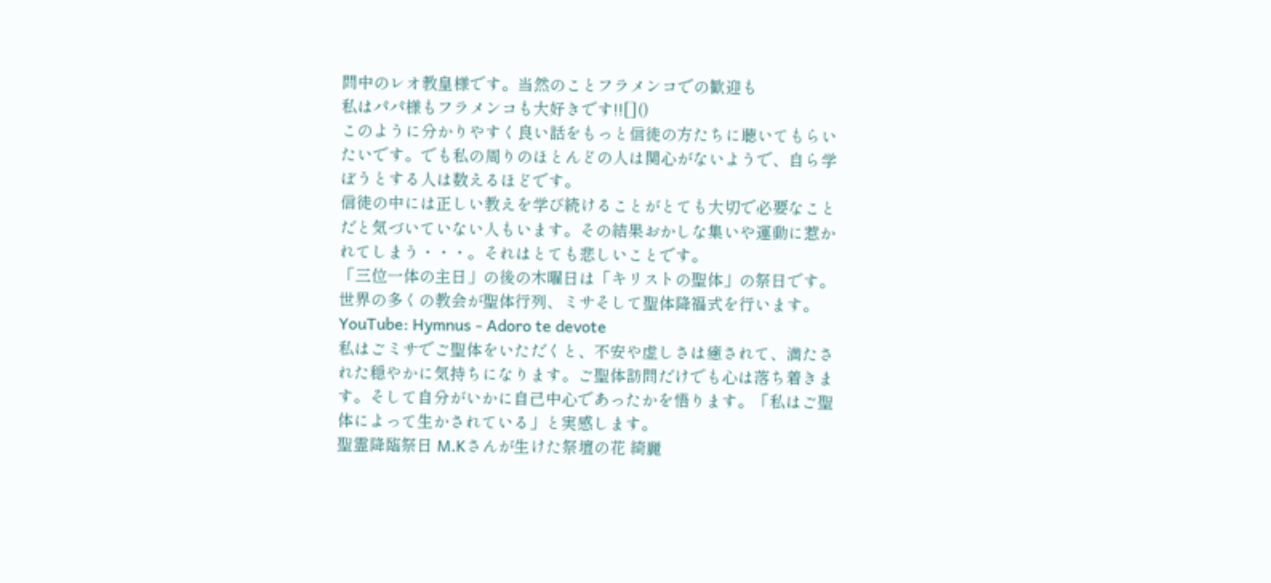問中のレオ教皇様です。当然のことフラメンコでの歓迎も
私はパパ様もフラメンコも大好きです!![]()
このように分かりやすく良い話をもっと信徒の方たちに聴いてもらいたいです。でも私の周りのほとんどの人は関心がないようで、自ら学ぼうとする人は数えるほどです。
信徒の中には正しい教えを学び続けることがとても大切で必要なことだと気づいていない人もいます。その結果おかしな集いや運動に惹かれてしまう・・・。それはとても悲しいことです。
「三位一体の主日」の後の木曜日は「キリストの聖体」の祭日です。世界の多くの教会が聖体行列、ミサそして聖体降福式を行います。
YouTube: Hymnus - Adoro te devote
私はごミサでご聖体をいただくと、不安や虚しさは癒されて、満たされた穏やかに気持ちになります。ご聖体訪問だけでも心は落ち着きます。そして自分がいかに自己中心であったかを悟ります。「私はご聖体によって生かされている」と実感します。
聖霊降臨祭日 M.Kさんが生けた祭壇の花 綺麗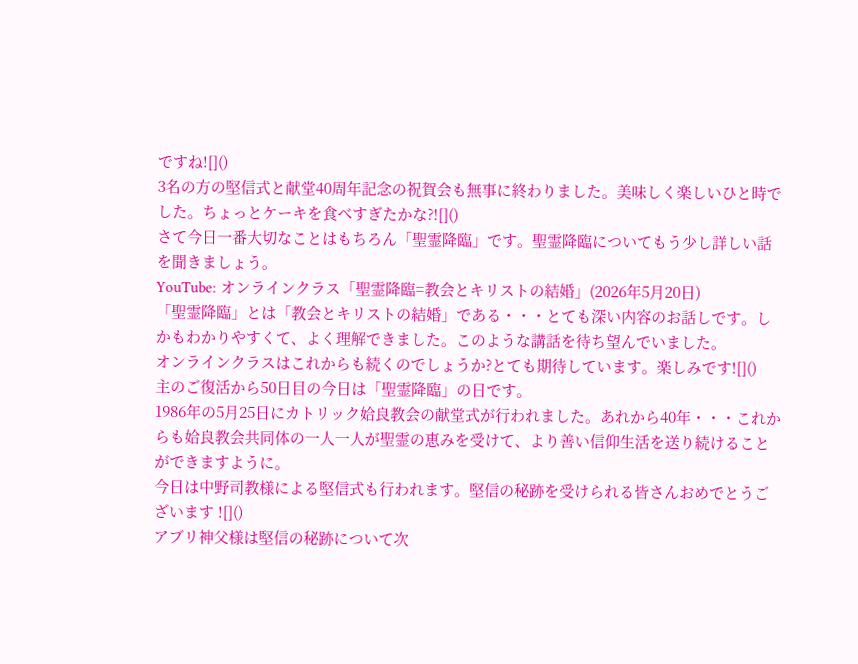ですね![]()
3名の方の堅信式と献堂40周年記念の祝賀会も無事に終わりました。美味しく楽しいひと時でした。ちょっとケーキを食べすぎたかな?![]()
さて今日一番大切なことはもちろん「聖霊降臨」です。聖霊降臨についてもう少し詳しい話を聞きましょう。
YouTube: オンラインクラス「聖霊降臨=教会とキリストの結婚」(2026年5月20日)
「聖霊降臨」とは「教会とキリストの結婚」である・・・とても深い内容のお話しです。しかもわかりやすくて、よく理解できました。このような講話を待ち望んでいました。
オンラインクラスはこれからも続くのでしょうか?とても期待しています。楽しみです![]()
主のご復活から50日目の今日は「聖霊降臨」の日です。
1986年の5月25日にカトリック姶良教会の献堂式が行われました。あれから40年・・・これからも姶良教会共同体の一人一人が聖霊の恵みを受けて、より善い信仰生活を送り続けることができますように。
今日は中野司教様による堅信式も行われます。堅信の秘跡を受けられる皆さんおめでとうございます ![]()
アブリ神父様は堅信の秘跡について次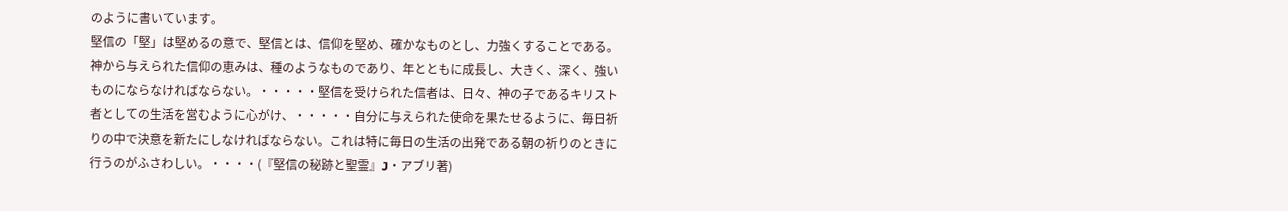のように書いています。
堅信の「堅」は堅めるの意で、堅信とは、信仰を堅め、確かなものとし、力強くすることである。神から与えられた信仰の恵みは、種のようなものであり、年とともに成長し、大きく、深く、強いものにならなければならない。・・・・・堅信を受けられた信者は、日々、神の子であるキリスト者としての生活を営むように心がけ、・・・・・自分に与えられた使命を果たせるように、毎日祈りの中で決意を新たにしなければならない。これは特に毎日の生活の出発である朝の祈りのときに行うのがふさわしい。・・・・(『堅信の秘跡と聖霊』J・アブリ著)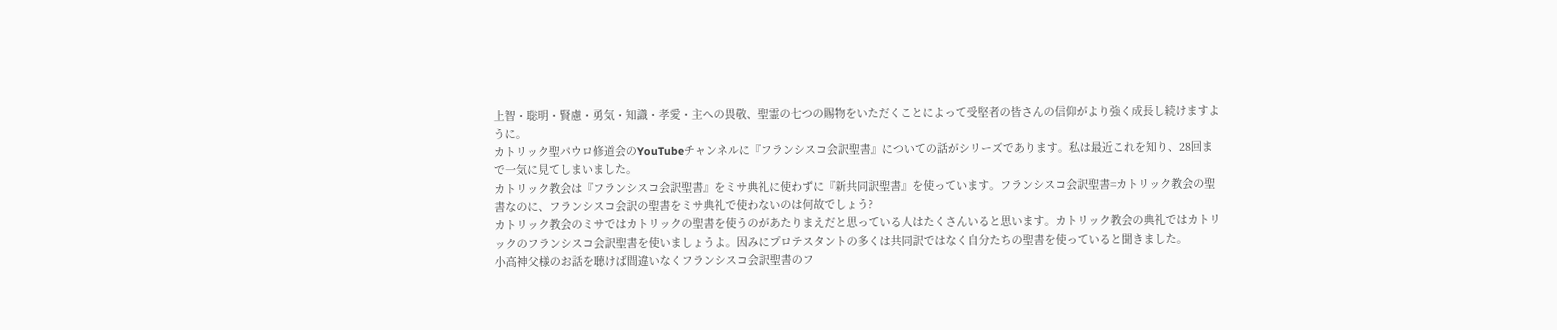上智・聡明・賢慮・勇気・知識・孝愛・主への畏敬、聖霊の七つの賜物をいただくことによって受堅者の皆さんの信仰がより強く成長し続けますように。
カトリック聖パウロ修道会のYouTubeチャンネルに『フランシスコ会訳聖書』についての話がシリーズであります。私は最近これを知り、28回まで一気に見てしまいました。
カトリック教会は『フランシスコ会訳聖書』をミサ典礼に使わずに『新共同訳聖書』を使っています。フランシスコ会訳聖書=カトリック教会の聖書なのに、フランシスコ会訳の聖書をミサ典礼で使わないのは何故でしょう?
カトリック教会のミサではカトリックの聖書を使うのがあたりまえだと思っている人はたくさんいると思います。カトリック教会の典礼ではカトリックのフランシスコ会訳聖書を使いましょうよ。因みにプロテスタントの多くは共同訳ではなく自分たちの聖書を使っていると聞きました。
小高神父様のお話を聴けば間違いなくフランシスコ会訳聖書のフ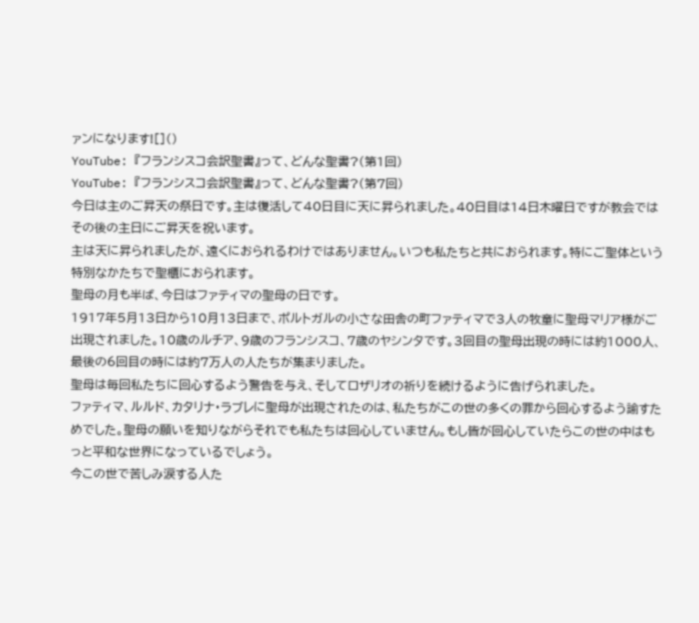ァンになります![]()
YouTube: 『フランシスコ会訳聖書』って、どんな聖書?(第1回)
YouTube: 『フランシスコ会訳聖書』って、どんな聖書?(第7回)
今日は主のご昇天の祭日です。主は復活して40日目に天に昇られました。40日目は14日木曜日ですが教会ではその後の主日にご昇天を祝います。
主は天に昇られましたが、遠くにおられるわけではありません。いつも私たちと共におられます。特にご聖体という特別なかたちで聖櫃におられます。
聖母の月も半ば、今日はファティマの聖母の日です。
1917年5月13日から10月13日まで、ポルトガルの小さな田舎の町ファティマで3人の牧童に聖母マリア様がご出現されました。10歳のルチア、9歳のフランシスコ、7歳のヤシンタです。3回目の聖母出現の時には約1000人、最後の6回目の時には約7万人の人たちが集まりました。
聖母は毎回私たちに回心するよう警告を与え、そしてロザリオの祈りを続けるように告げられました。
ファティマ、ルルド、カタリナ・ラブレに聖母が出現されたのは、私たちがこの世の多くの罪から回心するよう諭すためでした。聖母の願いを知りながらそれでも私たちは回心していません。もし皆が回心していたらこの世の中はもっと平和な世界になっているでしょう。
今この世で苦しみ涙する人た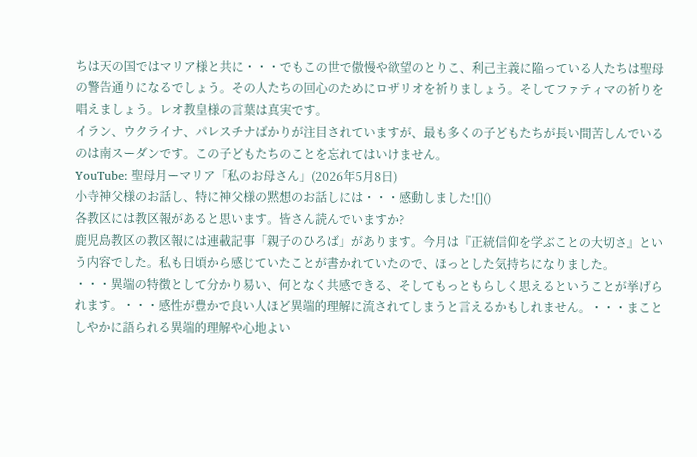ちは天の国ではマリア様と共に・・・でもこの世で傲慢や欲望のとりこ、利己主義に陥っている人たちは聖母の警告通りになるでしょう。その人たちの回心のためにロザリオを祈りましょう。そしてファティマの祈りを唱えましょう。レオ教皇様の言葉は真実です。
イラン、ウクライナ、パレスチナばかりが注目されていますが、最も多くの子どもたちが長い間苦しんでいるのは南スーダンです。この子どもたちのことを忘れてはいけません。
YouTube: 聖母月ーマリア「私のお母さん」(2026年5月8日)
小寺神父様のお話し、特に神父様の黙想のお話しには・・・感動しました![]()
各教区には教区報があると思います。皆さん読んでいますか?
鹿児島教区の教区報には連載記事「親子のひろば」があります。今月は『正統信仰を学ぶことの大切さ』という内容でした。私も日頃から感じていたことが書かれていたので、ほっとした気持ちになりました。
・・・異端の特徴として分かり易い、何となく共感できる、そしてもっともらしく思えるということが挙げられます。・・・感性が豊かで良い人ほど異端的理解に流されてしまうと言えるかもしれません。・・・まことしやかに語られる異端的理解や心地よい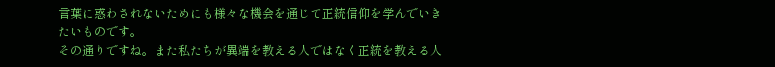言葉に惑わされないためにも様々な機会を通じて正統信仰を学んでいきたいものです。
その通りですね。また私たちが異端を教える人ではなく正統を教える人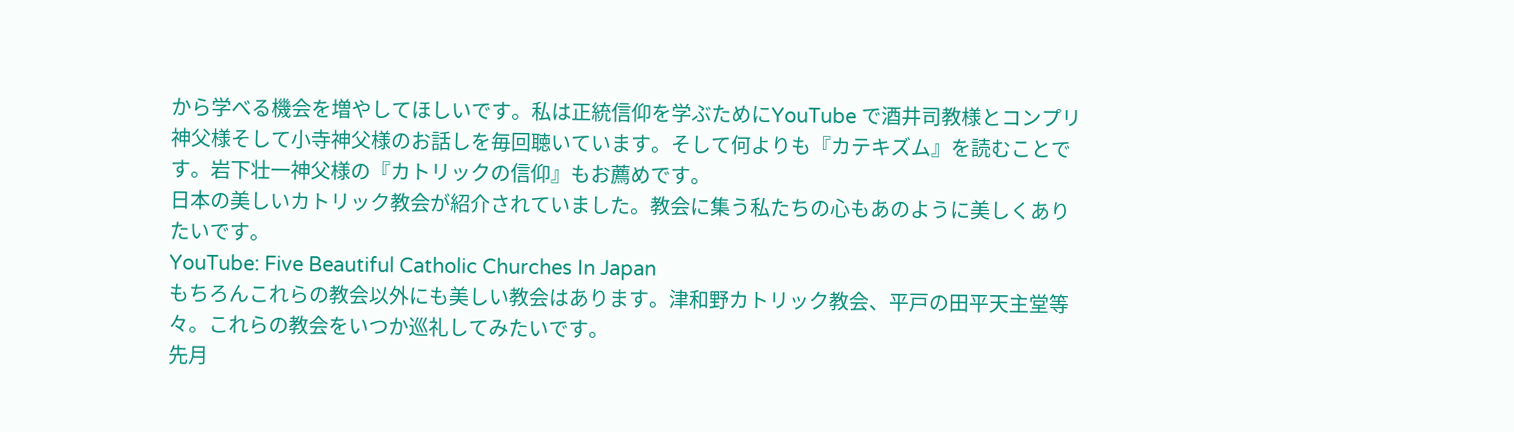から学べる機会を増やしてほしいです。私は正統信仰を学ぶためにYouTube で酒井司教様とコンプリ神父様そして小寺神父様のお話しを毎回聴いています。そして何よりも『カテキズム』を読むことです。岩下壮一神父様の『カトリックの信仰』もお薦めです。
日本の美しいカトリック教会が紹介されていました。教会に集う私たちの心もあのように美しくありたいです。
YouTube: Five Beautiful Catholic Churches In Japan
もちろんこれらの教会以外にも美しい教会はあります。津和野カトリック教会、平戸の田平天主堂等々。これらの教会をいつか巡礼してみたいです。
先月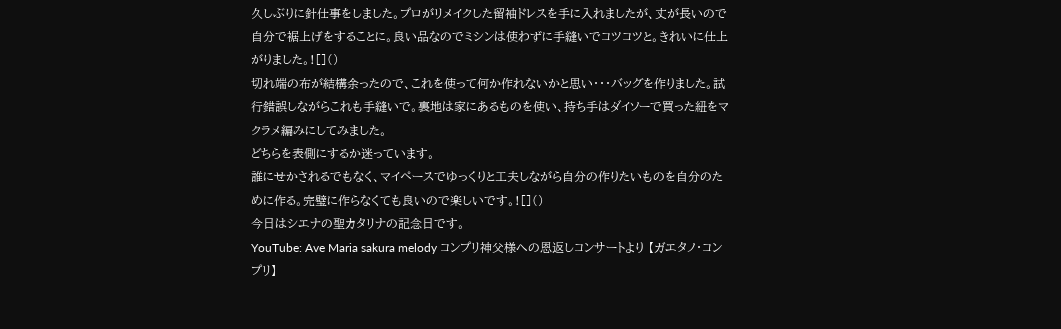久しぶりに針仕事をしました。プロがリメイクした留袖ドレスを手に入れましたが、丈が長いので自分で裾上げをすることに。良い品なのでミシンは使わずに手縫いでコツコツと。きれいに仕上がりました。![]()
切れ端の布が結構余ったので、これを使って何か作れないかと思い・・・バッグを作りました。試行錯誤しながらこれも手縫いで。裏地は家にあるものを使い、持ち手はダイソーで買った紐をマクラメ編みにしてみました。
どちらを表側にするか迷っています。
誰にせかされるでもなく、マイペースでゆっくりと工夫しながら自分の作りたいものを自分のために作る。完璧に作らなくても良いので楽しいです。![]()
今日はシエナの聖カタリナの記念日です。
YouTube: Ave Maria sakura melody コンプリ神父様への恩返しコンサートより 【ガエタノ・コンプリ】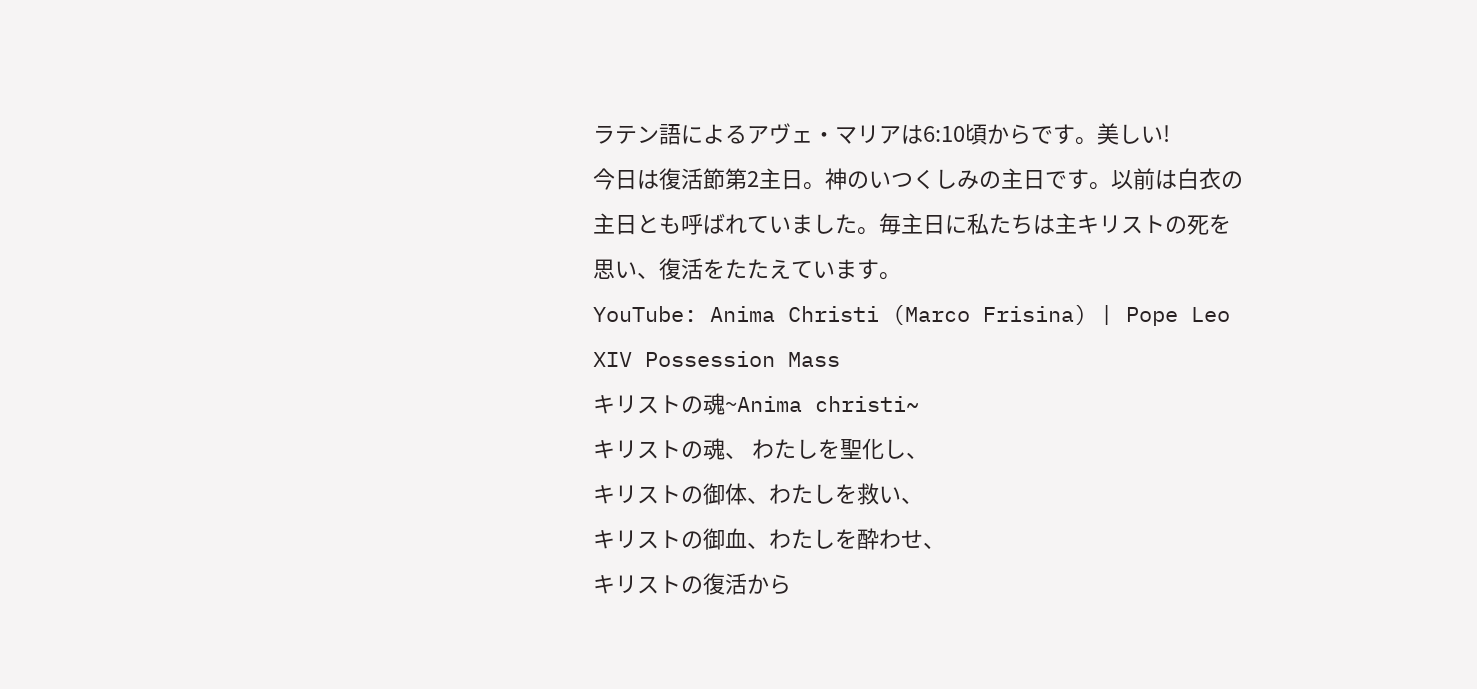ラテン語によるアヴェ・マリアは6:10頃からです。美しい!
今日は復活節第2主日。神のいつくしみの主日です。以前は白衣の主日とも呼ばれていました。毎主日に私たちは主キリストの死を思い、復活をたたえています。
YouTube: Anima Christi (Marco Frisina) | Pope Leo XIV Possession Mass
キリストの魂~Anima christi~
キリストの魂、 わたしを聖化し、
キリストの御体、わたしを救い、
キリストの御血、わたしを酔わせ、
キリストの復活から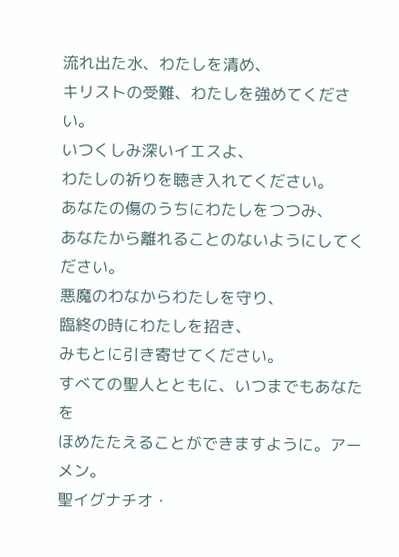流れ出た水、わたしを清め、
キリストの受難、わたしを強めてください。
いつくしみ深いイエスよ、
わたしの祈りを聴き入れてください。
あなたの傷のうちにわたしをつつみ、
あなたから離れることのないようにしてください。
悪魔のわなからわたしを守り、
臨終の時にわたしを招き、
みもとに引き寄せてください。
すべての聖人とともに、いつまでもあなたを
ほめたたえることができますように。アーメン。
聖イグナチオ・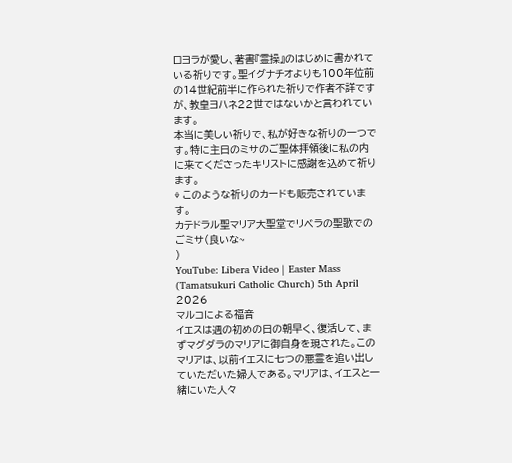ロヨラが愛し、著書『霊操』のはじめに書かれている祈りです。聖イグナチオよりも100年位前の14世紀前半に作られた祈りで作者不詳ですが、教皇ヨハネ22世ではないかと言われています。
本当に美しい祈りで、私が好きな祈りの一つです。特に主日のミサのご聖体拝領後に私の内に来てくださったキリストに感謝を込めて祈ります。
⇩ このような祈りのカードも販売されています。
カテドラル聖マリア大聖堂でリベラの聖歌でのごミサ(良いな~
)
YouTube: Libera Video | Easter Mass (Tamatsukuri Catholic Church) 5th April 2026
マルコによる福音
イエスは週の初めの日の朝早く、復活して、まずマグダラのマリアに御自身を現された。このマリアは、以前イエスに七つの悪霊を追い出していただいた婦人である。マリアは、イエスと一緒にいた人々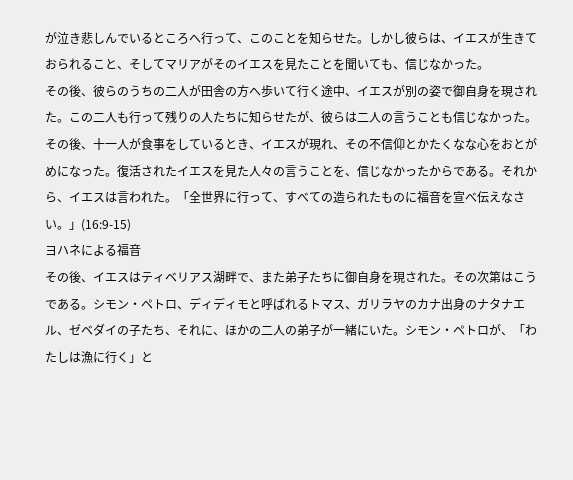が泣き悲しんでいるところへ行って、このことを知らせた。しかし彼らは、イエスが生きておられること、そしてマリアがそのイエスを見たことを聞いても、信じなかった。
その後、彼らのうちの二人が田舎の方へ歩いて行く途中、イエスが別の姿で御自身を現された。この二人も行って残りの人たちに知らせたが、彼らは二人の言うことも信じなかった。
その後、十一人が食事をしているとき、イエスが現れ、その不信仰とかたくなな心をおとがめになった。復活されたイエスを見た人々の言うことを、信じなかったからである。それから、イエスは言われた。「全世界に行って、すべての造られたものに福音を宣べ伝えなさい。」(16:9-15)
ヨハネによる福音
その後、イエスはティベリアス湖畔で、また弟子たちに御自身を現された。その次第はこうである。シモン・ペトロ、ディディモと呼ばれるトマス、ガリラヤのカナ出身のナタナエル、ゼベダイの子たち、それに、ほかの二人の弟子が一緒にいた。シモン・ペトロが、「わたしは漁に行く」と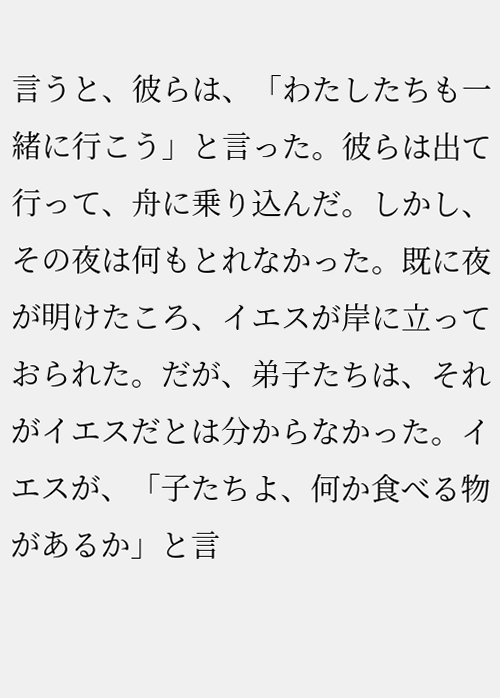言うと、彼らは、「わたしたちも一緒に行こう」と言った。彼らは出て行って、舟に乗り込んだ。しかし、その夜は何もとれなかった。既に夜が明けたころ、イエスが岸に立っておられた。だが、弟子たちは、それがイエスだとは分からなかった。イエスが、「子たちよ、何か食べる物があるか」と言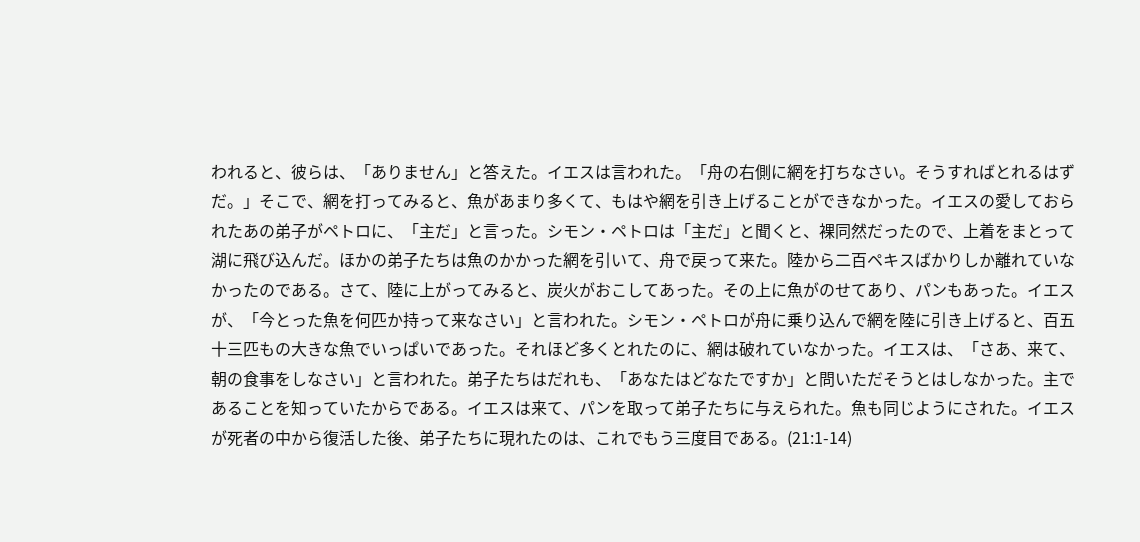われると、彼らは、「ありません」と答えた。イエスは言われた。「舟の右側に網を打ちなさい。そうすればとれるはずだ。」そこで、網を打ってみると、魚があまり多くて、もはや網を引き上げることができなかった。イエスの愛しておられたあの弟子がペトロに、「主だ」と言った。シモン・ペトロは「主だ」と聞くと、裸同然だったので、上着をまとって湖に飛び込んだ。ほかの弟子たちは魚のかかった網を引いて、舟で戻って来た。陸から二百ペキスばかりしか離れていなかったのである。さて、陸に上がってみると、炭火がおこしてあった。その上に魚がのせてあり、パンもあった。イエスが、「今とった魚を何匹か持って来なさい」と言われた。シモン・ペトロが舟に乗り込んで網を陸に引き上げると、百五十三匹もの大きな魚でいっぱいであった。それほど多くとれたのに、網は破れていなかった。イエスは、「さあ、来て、朝の食事をしなさい」と言われた。弟子たちはだれも、「あなたはどなたですか」と問いただそうとはしなかった。主であることを知っていたからである。イエスは来て、パンを取って弟子たちに与えられた。魚も同じようにされた。イエスが死者の中から復活した後、弟子たちに現れたのは、これでもう三度目である。(21:1-14)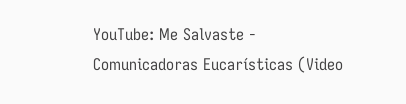YouTube: Me Salvaste - Comunicadoras Eucarísticas (Video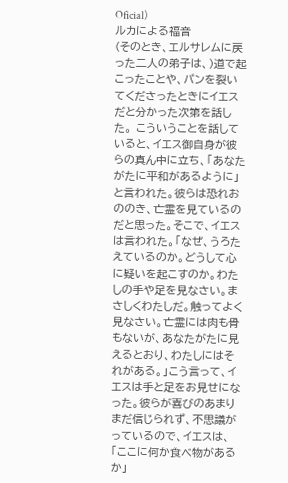Oficial)
ルカによる福音
(そのとき、エルサレムに戻った二人の弟子は、)道で起こったことや、パンを裂いてくださったときにイエスだと分かった次第を話した。 こういうことを話していると、イエス御自身が彼らの真ん中に立ち、「あなたがたに平和があるように」と言われた。彼らは恐れおののき、亡霊を見ているのだと思った。そこで、イエスは言われた。「なぜ、うろたえているのか。どうして心に疑いを起こすのか。わたしの手や足を見なさい。まさしくわたしだ。触ってよく見なさい。亡霊には肉も骨もないが、あなたがたに見えるとおり、わたしにはそれがある。」こう言って、イエスは手と足をお見せになった。彼らが喜びのあまりまだ信じられず、不思議がっているので、イエスは、「ここに何か食べ物があるか」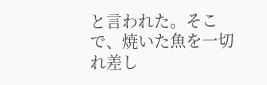と言われた。そこで、焼いた魚を一切れ差し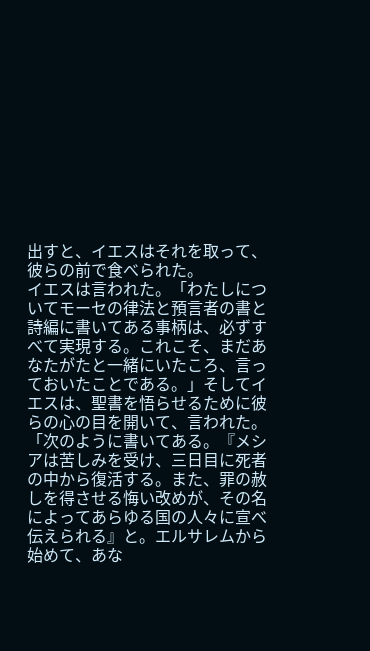出すと、イエスはそれを取って、彼らの前で食べられた。
イエスは言われた。「わたしについてモーセの律法と預言者の書と詩編に書いてある事柄は、必ずすべて実現する。これこそ、まだあなたがたと一緒にいたころ、言っておいたことである。」そしてイエスは、聖書を悟らせるために彼らの心の目を開いて、言われた。「次のように書いてある。『メシアは苦しみを受け、三日目に死者の中から復活する。また、罪の赦しを得させる悔い改めが、その名によってあらゆる国の人々に宣べ伝えられる』と。エルサレムから始めて、あな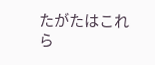たがたはこれら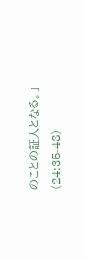のことの証人となる。」(24:35-48)